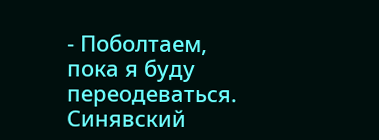- Поболтаем, пока я буду переодеваться. Синявский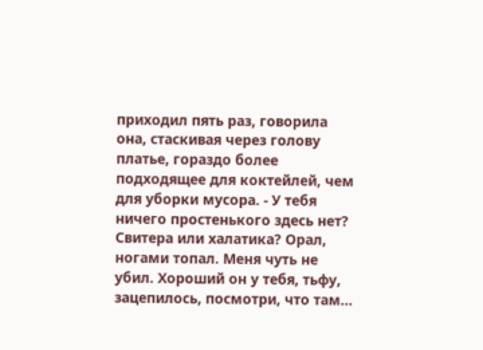приходил пять раз, говорила она, стаскивая через голову платье, гораздо более подходящее для коктейлей, чем для уборки мусора. - У тебя ничего простенького здесь нет? Свитера или халатика? Орал, ногами топал. Меня чуть не убил. Хороший он у тебя, тьфу, зацепилось, посмотри, что там...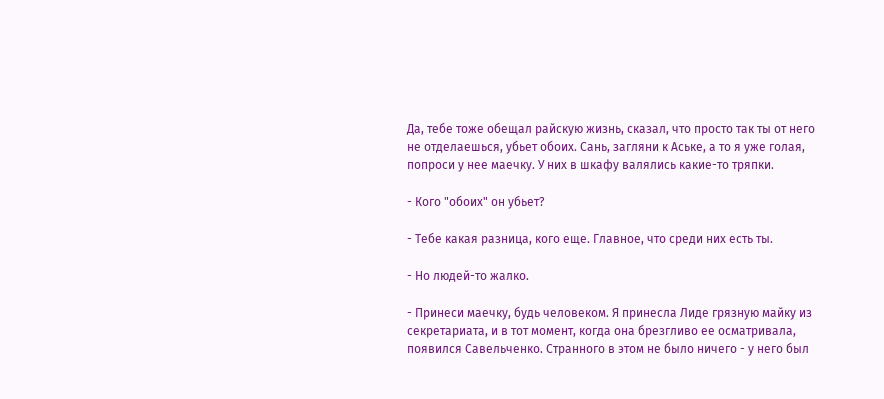Да, тебе тоже обещал райскую жизнь, сказал, что просто так ты от него не отделаешься, убьет обоих. Сань, загляни к Аське, а то я уже голая, попроси у нее маечку. У них в шкафу валялись какие-то тряпки.

- Кого "обоих" он убьет?

- Тебе какая разница, кого еще. Главное, что среди них есть ты.

- Но людей-то жалко.

- Принеси маечку, будь человеком. Я принесла Лиде грязную майку из секретариата, и в тот момент, когда она брезгливо ее осматривала, появился Савельченко. Странного в этом не было ничего - у него был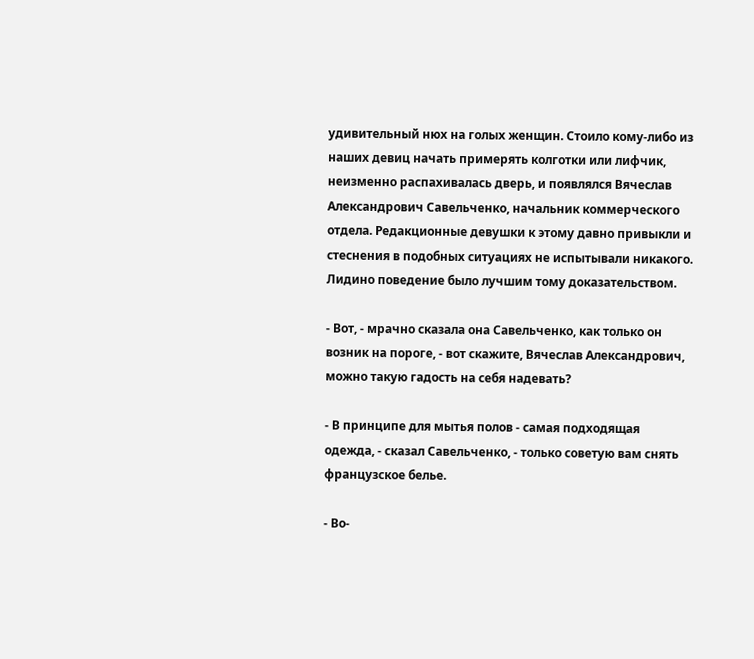удивительный нюх на голых женщин. Стоило кому-либо из наших девиц начать примерять колготки или лифчик, неизменно распахивалась дверь, и появлялся Вячеслав Александрович Савельченко, начальник коммерческого отдела. Редакционные девушки к этому давно привыкли и стеснения в подобных ситуациях не испытывали никакого. Лидино поведение было лучшим тому доказательством.

- Вот, - мрачно сказала она Савельченко, как только он возник на пороге, - вот скажите, Вячеслав Александрович, можно такую гадость на себя надевать?

- В принципе для мытья полов - самая подходящая одежда, - сказал Савельченко, - только советую вам снять французское белье.

- Во-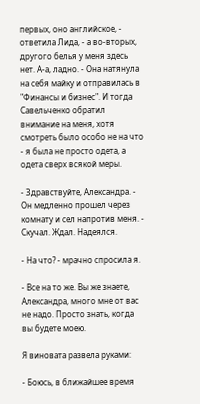первых, оно английское, - ответила Лида, - а во-вторых, другого белья у меня здесь нет. А-а, ладно. - Она натянула на себя майку и отправилась в "Финансы и бизнес". И тогда Савельченко обратил внимание на меня, хотя смотреть было особо не на что - я была не просто одета, а одета сверх всякой меры.

- Здравствуйте, Александра. - Он медленно прошел через комнату и сел напротив меня. - Скучал. Ждал. Надеялся.

- На что? - мрачно спросила я.

- Все на то же. Вы же знаете, Александра, много мне от вас не надо. Просто знать, когда вы будете моею.

Я виновата развела руками:

- Боюсь, в ближайшее время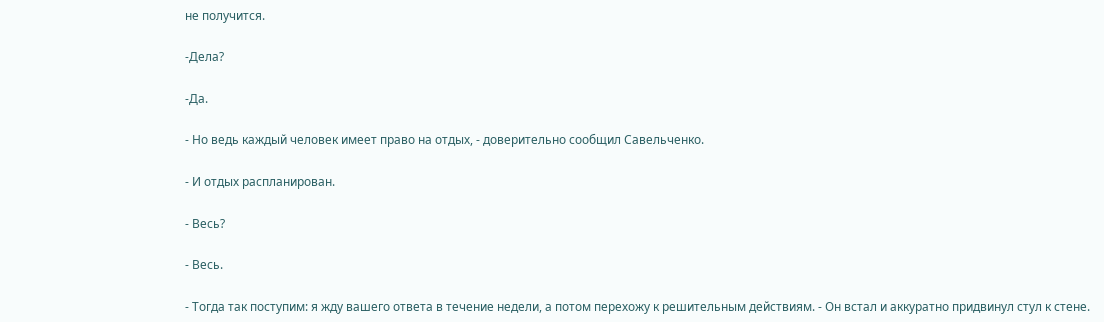не получится.

-Дела?

-Да.

- Но ведь каждый человек имеет право на отдых, - доверительно сообщил Савельченко.

- И отдых распланирован.

- Весь?

- Весь.

- Тогда так поступим: я жду вашего ответа в течение недели, а потом перехожу к решительным действиям. - Он встал и аккуратно придвинул стул к стене.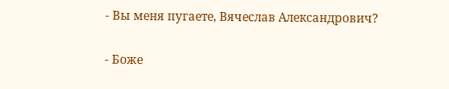- Вы меня пугаете, Вячеслав Александрович?

- Боже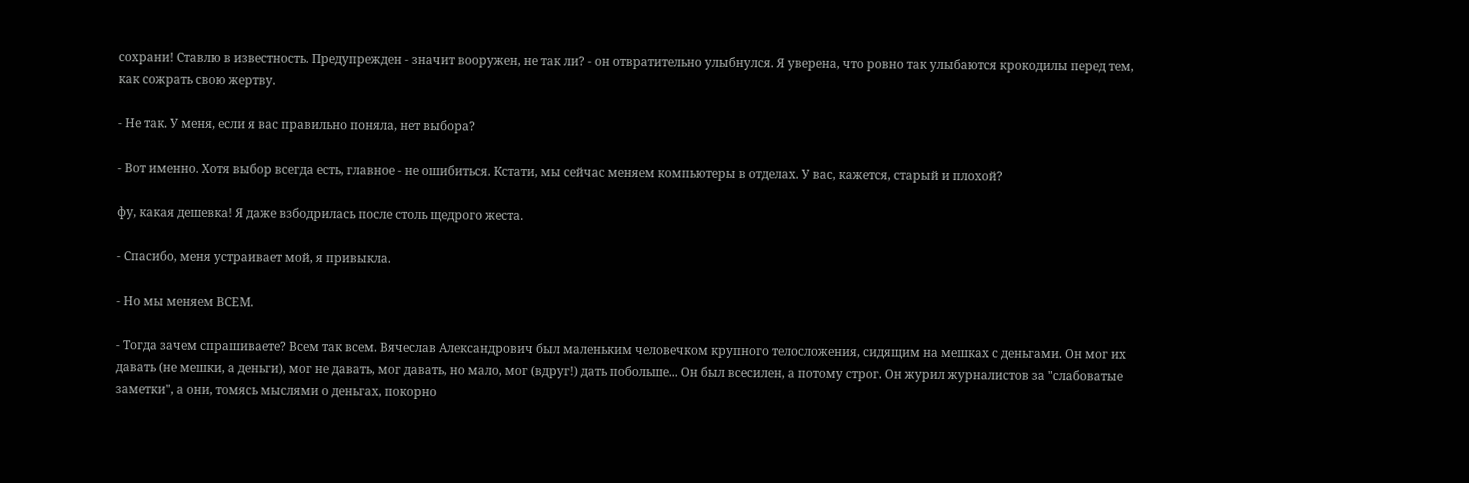сохрани! Ставлю в известность. Предупрежден - значит вооружен, не так ли? - он отвратительно улыбнулся. Я уверена, что ровно так улыбаются крокодилы перед тем, как сожрать свою жертву.

- Не так. У меня, если я вас правильно поняла, нет выбора?

- Вот именно. Хотя выбор всегда есть, главное - не ошибиться. Кстати, мы сейчас меняем компьютеры в отделах. У вас, кажется, старый и плохой?

фу, какая дешевка! Я даже взбодрилась после столь щедрого жеста.

- Спасибо, меня устраивает мой, я привыкла.

- Но мы меняем ВСЕМ.

- Тогда зачем спрашиваете? Всем так всем. Вячеслав Александрович был маленьким человечком крупного телосложения, сидящим на мешках с деньгами. Он мог их давать (не мешки, а деньги), мог не давать, мог давать, но мало, мог (вдруг!) дать побольше... Он был всесилен, а потому строг. Он журил журналистов за "слабоватые заметки", а они, томясь мыслями о деньгах, покорно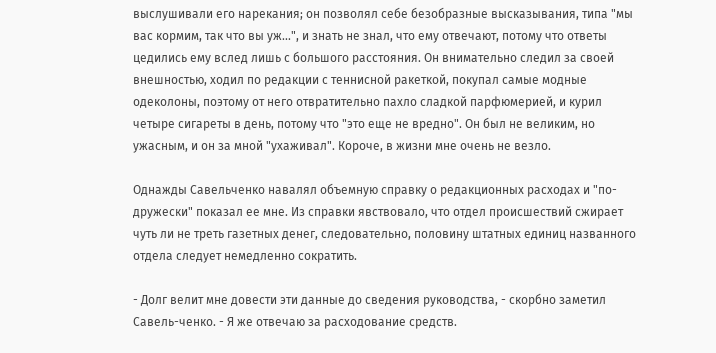выслушивали его нарекания; он позволял себе безобразные высказывания, типа "мы вас кормим, так что вы уж...", и знать не знал, что ему отвечают, потому что ответы цедились ему вслед лишь с большого расстояния. Он внимательно следил за своей внешностью, ходил по редакции с теннисной ракеткой, покупал самые модные одеколоны, поэтому от него отвратительно пахло сладкой парфюмерией, и курил четыре сигареты в день, потому что "это еще не вредно". Он был не великим, но ужасным, и он за мной "ухаживал". Короче, в жизни мне очень не везло.

Однажды Савельченко навалял объемную справку о редакционных расходах и "по-дружески" показал ее мне. Из справки явствовало, что отдел происшествий сжирает чуть ли не треть газетных денег, следовательно, половину штатных единиц названного отдела следует немедленно сократить.

- Долг велит мне довести эти данные до сведения руководства, - скорбно заметил Савель-ченко. - Я же отвечаю за расходование средств.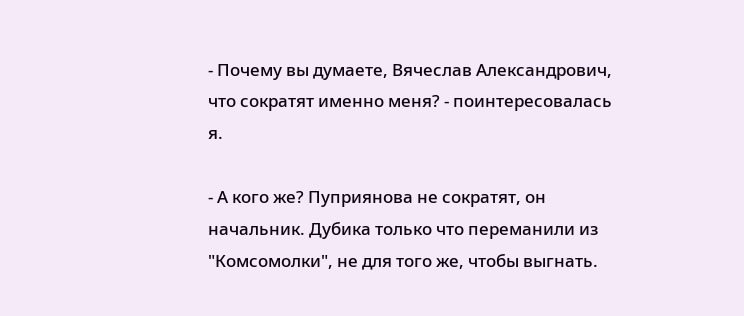- Почему вы думаете, Вячеслав Александрович, что сократят именно меня? - поинтересовалась я.

- А кого же? Пуприянова не сократят, он начальник. Дубика только что переманили из "Комсомолки", не для того же, чтобы выгнать.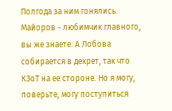Полгода за ним гонялись. Майоров - любимчик главного, вы же знаете. А Лобова собирается в декрет, так что КЗоТ на ее стороне. Но я могу, поверьте, могу поступиться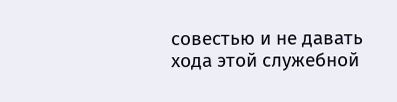совестью и не давать хода этой служебной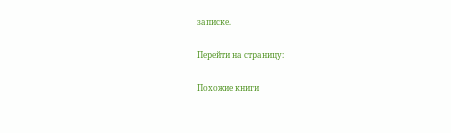записке.

Перейти на страницу:

Похожие книги